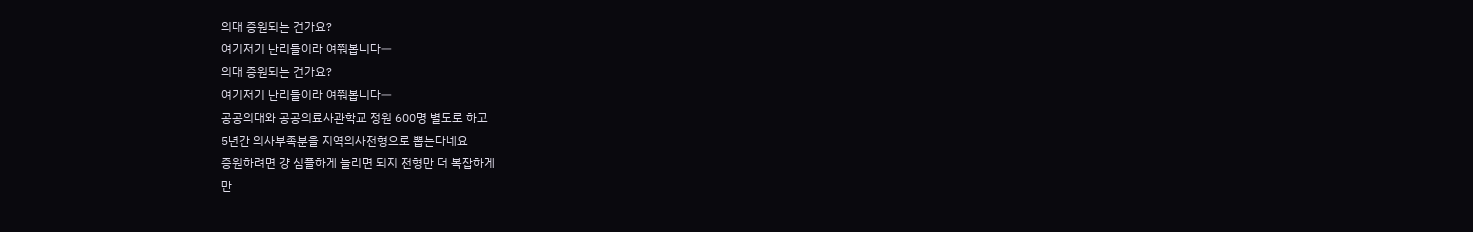의대 증원되는 건가요?
여기저기 난리들이라 여쭤봅니다ㅡ
의대 증원되는 건가요?
여기저기 난리들이라 여쭤봅니다ㅡ
공공의대와 공공의료사관학교 정원 600명 별도로 하고
5년간 의사부족분을 지역의사전형으로 뽑는다네요
증원하려면 걍 심플하게 늘리면 되지 전형만 더 복잡하게
만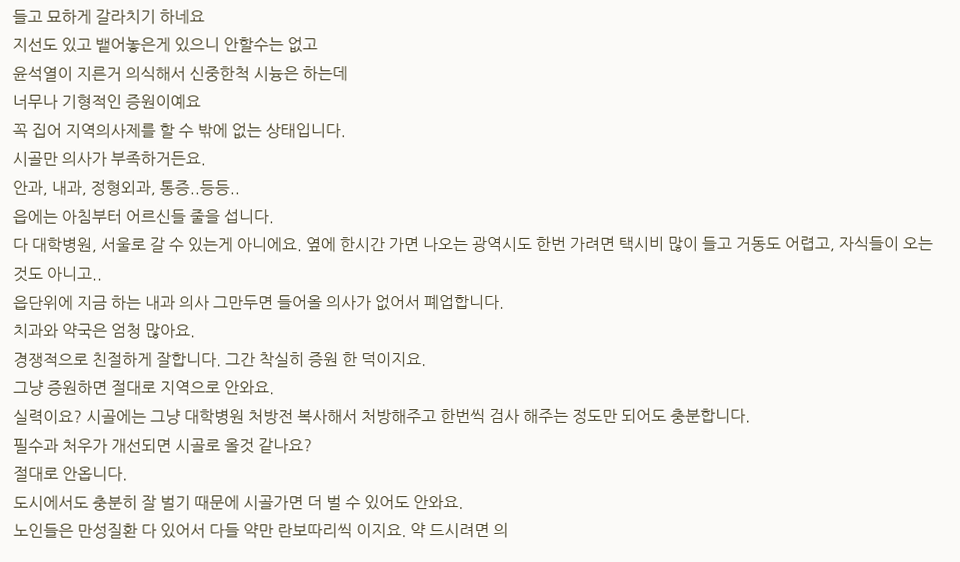들고 묘하게 갈라치기 하네요
지선도 있고 뱉어놓은게 있으니 안할수는 없고
윤석열이 지른거 의식해서 신중한척 시늉은 하는데
너무나 기형적인 증원이예요
꼭 집어 지역의사제를 할 수 밖에 없는 상태입니다.
시골만 의사가 부족하거든요.
안과, 내과, 정형외과, 통증..등등..
읍에는 아침부터 어르신들 줄을 섭니다.
다 대학병원, 서울로 갈 수 있는게 아니에요. 옆에 한시간 가면 나오는 광역시도 한번 가려면 택시비 많이 들고 거동도 어렵고, 자식들이 오는 것도 아니고..
읍단위에 지금 하는 내과 의사 그만두면 들어올 의사가 없어서 폐업합니다.
치과와 약국은 엄청 많아요.
경쟁적으로 친절하게 잘합니다. 그간 착실히 증원 한 덕이지요.
그냥 증원하면 절대로 지역으로 안와요.
실력이요? 시골에는 그냥 대학병원 처방전 복사해서 처방해주고 한번씩 검사 해주는 정도만 되어도 충분합니다.
필수과 처우가 개선되면 시골로 올것 같나요?
절대로 안옵니다.
도시에서도 충분히 잘 벌기 때문에 시골가면 더 벌 수 있어도 안와요.
노인들은 만성질환 다 있어서 다들 약만 란보따리씩 이지요. 약 드시려면 의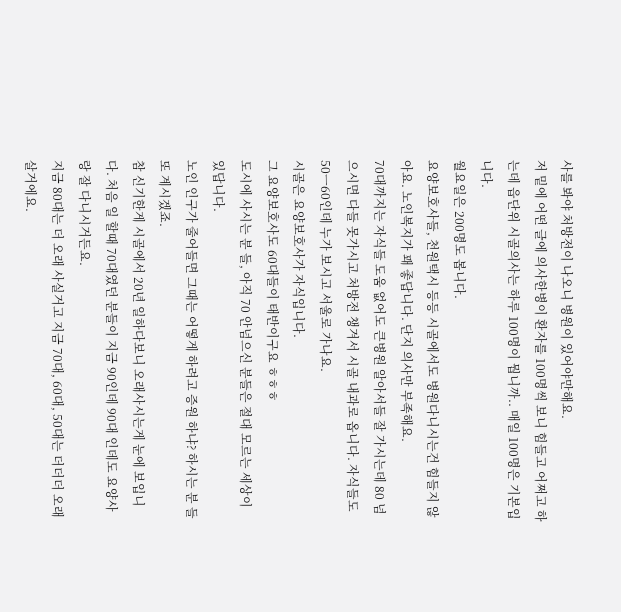사를 봐야 처방전이 나오니 병원이 있어야만해요.
저 밑에 어떤 글에 의사한병이 환자를 100명씩 보니 힘들고 어쩌고 하는데 읍단위 시골의사는 하루 100명이 뭡니까.. 매일 100명은 기본입니다.
월요일은 200명도 봅니다.
요양보호사들, 천원택시 등등 시골에서도 병원다니시는건 힘들지 않아요. 노인복지가 꽤 좋답니다. 단지 의사만 부족해요.
70대까지는 자식들 도움 없어도 큰병원 알아서들 잘 가시는데 80 넘으시면 다들 못가시고 처방전 챙겨서 시골 내과로 옵니다. 자식들도 50ㅡ60인데 누가 보시고 서울로 가나요.
시골은 요양보호사가 자식입니다.
그 요양보호사도 60대들이 태반이구요 ㅎㅎㅎ
도시에 사시는 분 들, 아직 70 안넘으신 분들은 절대 모르는 세상이 있답니다.
노인 인구가 줄어들면 그때는 어떻게 하려고 증원 하냐? 하시는 분 들 또 계시겠죠.
참 신기한게 시골에서 20년 일하다보니 오래사시는게 눈에 보입니다. 처음 일 할때 70대였던 분들이 지금 90인데 90대 인데도 요양사랑 잘 다니시거든요.
지금 80대는 더 오래 사실거고 지금 70대, 60대, 50대는 더더더 오래 살거에요.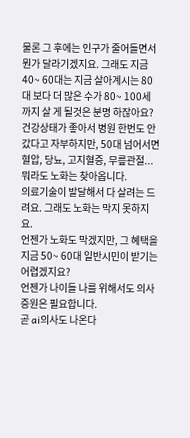물론 그 후에는 인구가 줄어들면서 뭔가 달라기겠지요. 그래도 지금 40~ 60대는 지금 살아계시는 80대 보다 더 많은 수가 80~ 100세 까지 살 게 될것은 분명 하잖아요?
건강상태가 좋아서 병원 한번도 안갔다고 자부하지만, 50대 넘어서면 혈압, 당뇨, 고지혈증, 무릎관절...뭐라도 노화는 찾아옵니다.
의료기술이 발달해서 다 살려는 드려요. 그래도 노화는 막지 못하지요.
언젠가 노화도 막겠지만, 그 혜택을 지금 50~ 60대 일반시민이 받기는 어렵겠지요?
언젠가 나이들 나를 위해서도 의사증원은 필요합니다.
곧 ai의사도 나온다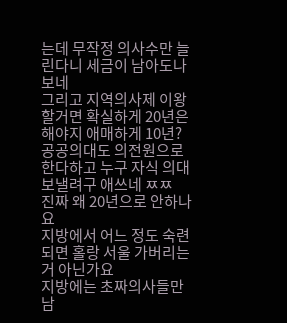는데 무작정 의사수만 늘린다니 세금이 남아도나보네
그리고 지역의사제 이왕 할거면 확실하게 20년은 해야지 애매하게 10년? 공공의대도 의전원으로 한다하고 누구 자식 의대 보낼려구 애쓰네 ㅉㅉ
진짜 왜 20년으로 안하나요
지방에서 어느 정도 숙련되면 홀랑 서울 가버리는 거 아닌가요
지방에는 초짜의사들만 남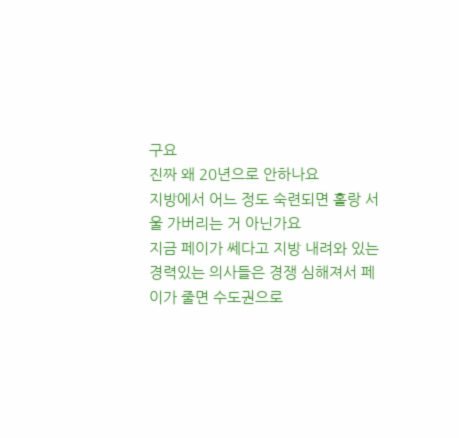구요
진짜 왜 20년으로 안하나요
지방에서 어느 정도 숙련되면 홀랑 서울 가버리는 거 아닌가요
지금 페이가 쎄다고 지방 내려와 있는 경력있는 의사들은 경쟁 심해져서 페이가 줄면 수도권으로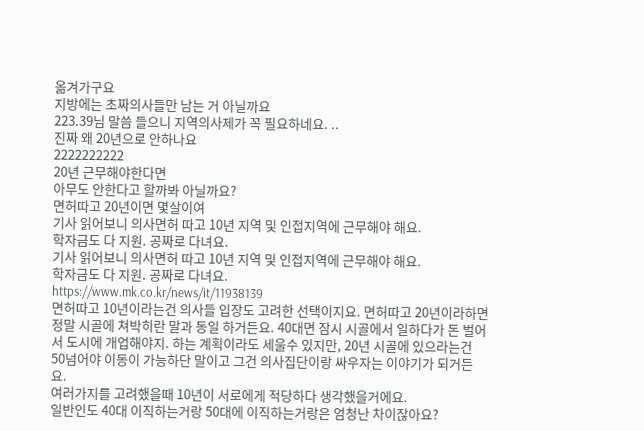옮겨가구요
지방에는 초짜의사들만 남는 거 아닐까요
223.39님 말씀 들으니 지역의사제가 꼭 필요하네요. ..
진짜 왜 20년으로 안하나요
2222222222
20년 근무해야한다면
아무도 안한다고 할까봐 아닐까요?
면허따고 20년이면 몇살이여
기사 읽어보니 의사면허 따고 10년 지역 및 인접지역에 근무해야 해요.
학자금도 다 지원. 공짜로 다녀요.
기사 읽어보니 의사면허 따고 10년 지역 및 인접지역에 근무해야 해요.
학자금도 다 지원. 공짜로 다녀요.
https://www.mk.co.kr/news/it/11938139
면허따고 10년이라는건 의사들 입장도 고려한 선택이지요. 면허따고 20년이라하면 정말 시골에 쳐박히란 말과 동일 하거든요. 40대면 잠시 시골에서 일하다가 돈 벌어서 도시에 개업해야지. 하는 계획이라도 세울수 있지만, 20년 시골에 있으라는건 50넘어야 이동이 가능하단 말이고 그건 의사집단이랑 싸우자는 이야기가 되거든요.
여러가지를 고려했을때 10년이 서로에게 적당하다 생각했을거에요.
일반인도 40대 이직하는거랑 50대에 이직하는거랑은 엄청난 차이잖아요?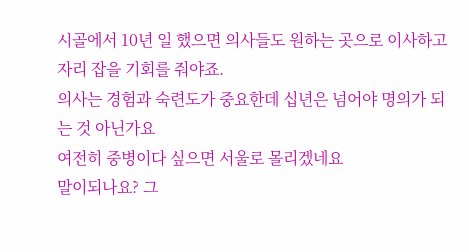시골에서 10년 일 했으면 의사들도 원하는 곳으로 이사하고 자리 잡을 기회를 줘야죠.
의사는 경험과 숙련도가 중요한데 십년은 넘어야 명의가 되는 것 아닌가요
여전히 중병이다 싶으면 서울로 몰리겠네요
말이되나요? 그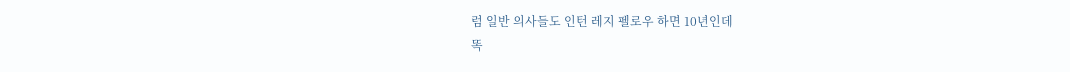럼 일반 의사들도 인턴 레지 펠로우 하면 10년인데
똑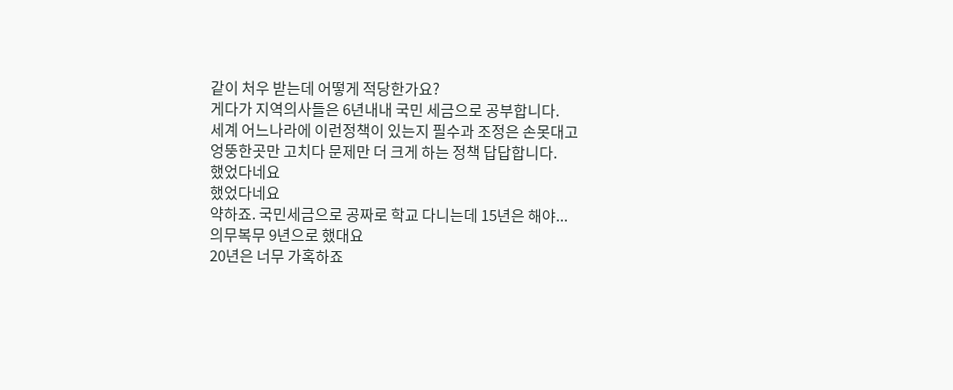같이 처우 받는데 어떻게 적당한가요?
게다가 지역의사들은 6년내내 국민 세금으로 공부합니다.
세계 어느나라에 이런정책이 있는지 필수과 조정은 손못대고
엉뚱한곳만 고치다 문제만 더 크게 하는 정책 답답합니다.
했었다네요
했었다네요
약하죠. 국민세금으로 공짜로 학교 다니는데 15년은 해야...
의무복무 9년으로 했대요
20년은 너무 가혹하죠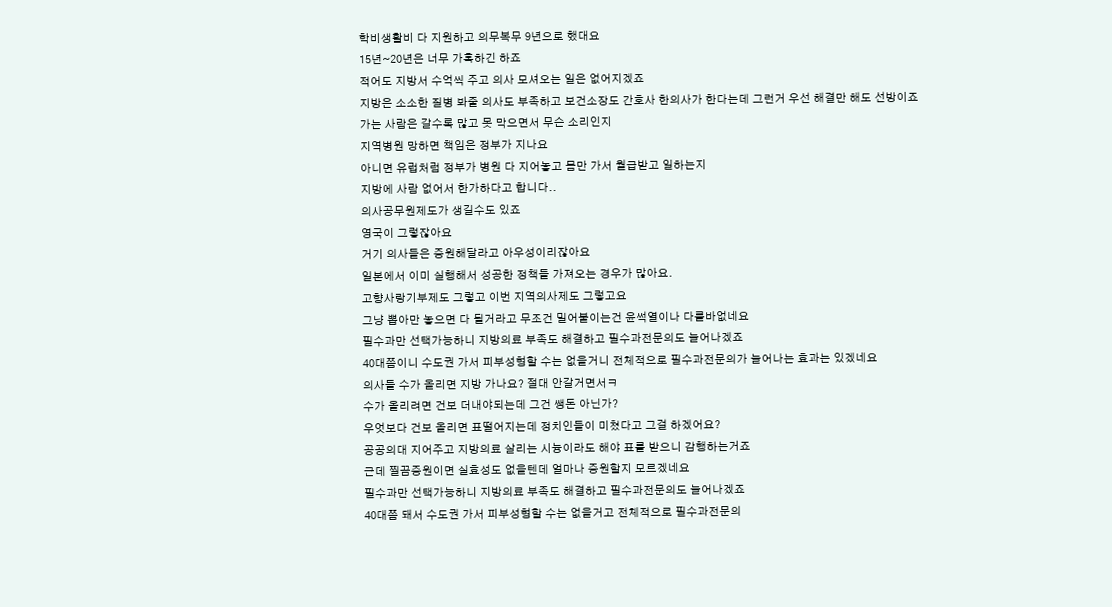학비생활비 다 지원하고 의무복무 9년으로 했대요
15년~20년은 너무 가혹하긴 하죠
적어도 지방서 수억씩 주고 의사 모셔오는 일은 없어지겠죠
지방은 소소한 질병 봐줄 의사도 부족하고 보건소장도 간호사 한의사가 한다는데 그런거 우선 해결만 해도 선방이죠
가는 사람은 갈수록 많고 못 막으면서 무슨 소리인지
지역병원 망하면 책임은 정부가 지나요
아니면 유럽처럼 정부가 병원 다 지어놓고 몸만 가서 월급받고 일하는지
지방에 사람 없어서 한가하다고 합니다..
의사공무원제도가 생길수도 있죠
영국이 그렇잖아요
거기 의사들은 증원해달라고 아우성이리잖아요
일본에서 이미 실행해서 성공한 정책들 가져오는 경우가 많아요.
고향사랑기부제도 그렇고 이번 지역의사제도 그렇고요
그냥 뽑아만 놓으면 다 될거라고 무조건 밀어붙이는건 윤썩열이나 다를바없네요
필수과만 선택가능하니 지방의료 부족도 해결하고 필수과전문의도 늘어나겠죠
40대쯤이니 수도권 가서 피부성형할 수는 없을거니 전체적으로 필수과전문의가 늘어나는 효과는 있겠네요
의사들 수가 올리면 지방 가나요? 절대 안갈거면서ㅋ
수가 올리려면 건보 더내야되는데 그건 쌩돈 아닌가?
우엇보다 건보 올리면 표떨어지는데 정치인들이 미쳤다고 그걸 하겠어요?
공공의대 지어주고 지방의료 살리는 시늉이라도 해야 표를 받으니 감행하는거죠
근데 찔끔증원이면 실효성도 없을텐데 얼마나 증원할지 모르겠네요
필수과만 선택가능하니 지방의료 부족도 해결하고 필수과전문의도 늘어나겠죠
40대쯤 돼서 수도권 가서 피부성형할 수는 없을거고 전체적으로 필수과전문의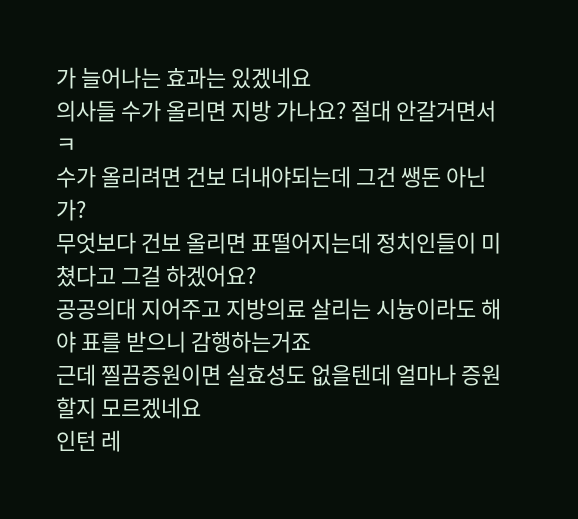가 늘어나는 효과는 있겠네요
의사들 수가 올리면 지방 가나요? 절대 안갈거면서ㅋ
수가 올리려면 건보 더내야되는데 그건 쌩돈 아닌가?
무엇보다 건보 올리면 표떨어지는데 정치인들이 미쳤다고 그걸 하겠어요?
공공의대 지어주고 지방의료 살리는 시늉이라도 해야 표를 받으니 감행하는거죠
근데 찔끔증원이면 실효성도 없을텐데 얼마나 증원할지 모르겠네요
인턴 레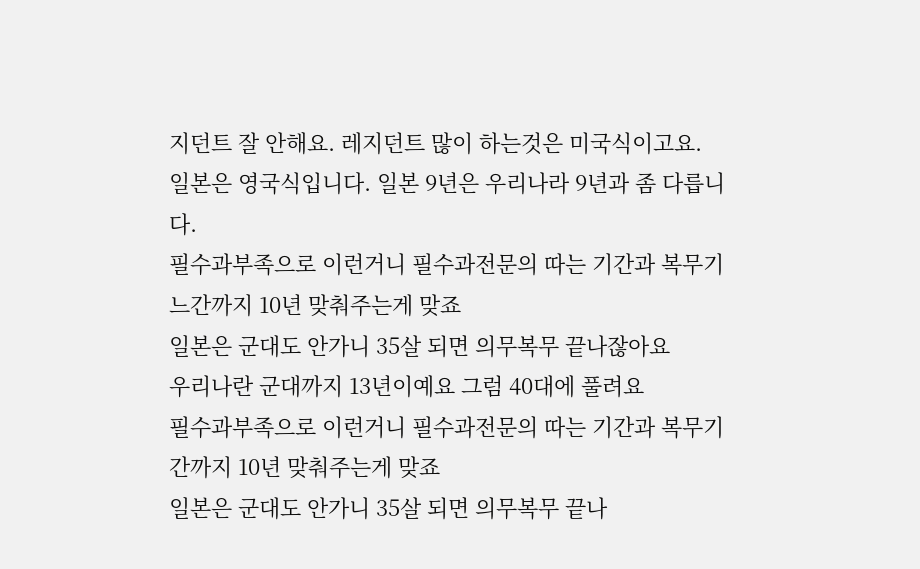지던트 잘 안해요. 레지던트 많이 하는것은 미국식이고요.
일본은 영국식입니다. 일본 9년은 우리나라 9년과 좀 다릅니다.
필수과부족으로 이런거니 필수과전문의 따는 기간과 복무기느간까지 10년 맞춰주는게 맞죠
일본은 군대도 안가니 35살 되면 의무복무 끝나잖아요
우리나란 군대까지 13년이예요 그럼 40대에 풀려요
필수과부족으로 이런거니 필수과전문의 따는 기간과 복무기간까지 10년 맞춰주는게 맞죠
일본은 군대도 안가니 35살 되면 의무복무 끝나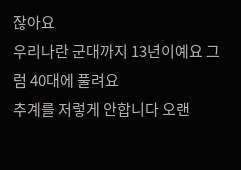잖아요
우리나란 군대까지 13년이예요 그럼 40대에 풀려요
추계를 저렇게 안합니다 오랜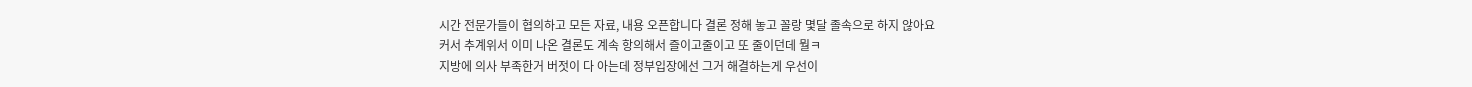시간 전문가들이 협의하고 모든 자료, 내용 오픈합니다 결론 정해 놓고 꼴랑 몇달 졸속으로 하지 않아요
커서 추계위서 이미 나온 결론도 계속 항의해서 즐이고줄이고 또 줄이던데 뭘ㅋ
지방에 의사 부족한거 버젓이 다 아는데 정부입장에선 그거 해결하는게 우선이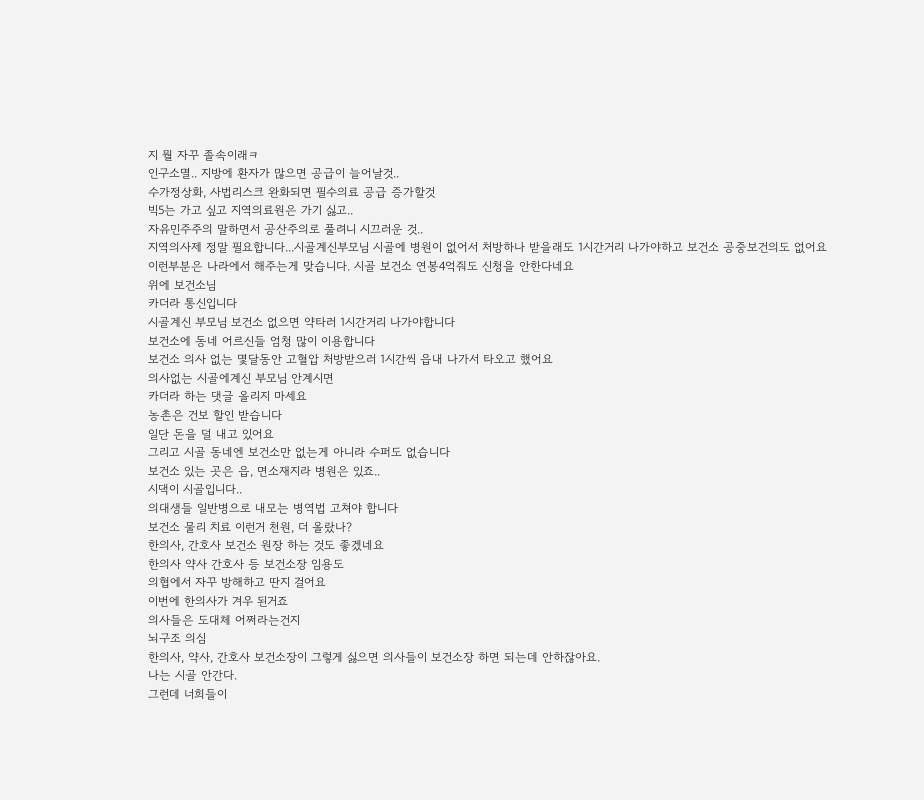지 뭘 자꾸 졸속이래ㅋ
인구소멸.. 지방에 환자가 많으면 공급이 늘어날것..
수가정상화, 사법리스크 완화되면 필수의료 공급 증가할것
빅5는 가고 싶고 지역의료원은 가기 싫고..
자유민주주의 말하면서 공산주의로 풀려니 시끄러운 것..
지역의사제 정말 필요합니다...시골계신부모님 시골에 병원이 없어서 처방하나 받을래도 1시간거리 나가야하고 보건소 공중보건의도 없어요
이런부분은 나라에서 해주는게 맞습니다. 시골 보건소 연봉4억줘도 신청을 안한다네요
위에 보건소님
카더라 통신입니다
시골계신 부모님 보건소 없으면 약타러 1시간거리 나가야합니다
보건소에 동네 어르신들 엄청 많이 이용합니다
보건소 의사 없는 몇달동안 고혈압 처방받으러 1시간씩 읍내 나가서 타오고 했어요
의사없는 시골에계신 부모님 안계시면
카더라 하는 댓글 올리지 마세요
농촌은 건보 할인 받습니다
일단 돈을 덜 내고 있어요
그리고 시골 동네엔 보건소만 없는게 아니라 수퍼도 없습니다
보건소 있는 곳은 읍, 면소재지라 병원은 있죠..
시댁이 시골입니다..
의대생들 일반병으로 내모는 병역법 고쳐야 합니다
보건소 물리 치료 이런거 천원, 더 올랐나?
한의사, 간호사 보건소 원장 하는 것도 좋겠네요
한의사 약사 간호사 등 보건소장 임용도
의협에서 자꾸 방해하고 딴지 걸어요
이번에 한의사가 겨우 된거죠
의사들은 도대체 어쩌라는건지
뇌구조 의심
한의사, 약사, 간호사 보건소장이 그렇게 싫으면 의사들이 보건소장 하면 되는데 안하잖아요.
나는 시골 안간다.
그런데 너희들이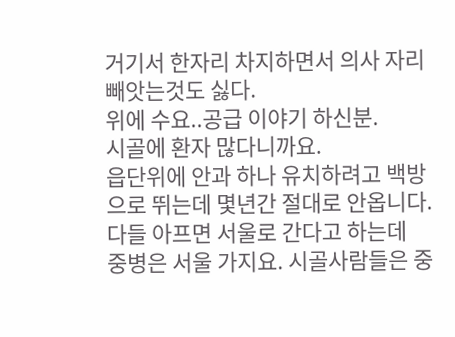거기서 한자리 차지하면서 의사 자리 빼앗는것도 싫다.
위에 수요..공급 이야기 하신분.
시골에 환자 많다니까요.
읍단위에 안과 하나 유치하려고 백방으로 뛰는데 몇년간 절대로 안옵니다.
다들 아프면 서울로 간다고 하는데
중병은 서울 가지요. 시골사람들은 중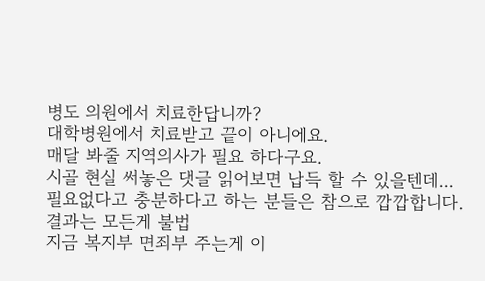병도 의원에서 치료한답니까?
대학병원에서 치료받고 끝이 아니에요.
매달 봐줄 지역의사가 필요 하다구요.
시골 현실 써놓은 댓글 읽어보면 납득 할 수 있을텐데...
필요없다고 충분하다고 하는 분들은 참으로 깝깝합니다.
결과는 모든게 불법
지금 복지부 면죄부 주는게 이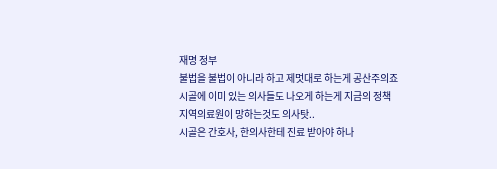재명 정부
불법을 불법이 아니라 하고 제멋대로 하는게 공산주의죠
시골에 이미 있는 의사들도 나오게 하는게 지금의 정책
지역의료원이 망하는것도 의사탓..
시골은 간호사, 한의사한테 진료 받아야 하나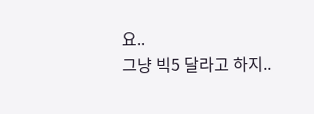요..
그냥 빅5 달라고 하지..